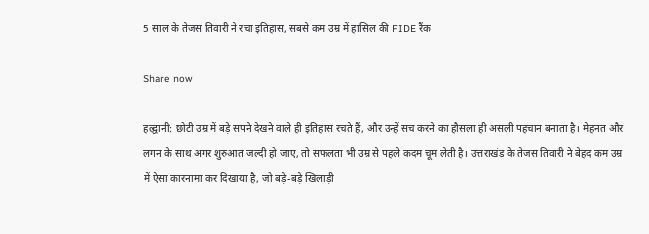5 साल के तेजस तिवारी ने रचा इतिहास, सबसे कम उम्र में हासिल की FIDE रैंक

Share now

हल्द्वानी: छोटी उम्र में बड़े सपने देखने वाले ही इतिहास रचते हैं, और उन्हें सच करने का हौसला ही असली पहचान बनाता है। मेहनत और लगन के साथ अगर शुरुआत जल्दी हो जाए, तो सफलता भी उम्र से पहले कदम चूम लेती है। उत्तराखंड के तेजस तिवारी ने बेहद कम उम्र में ऐसा कारनामा कर दिखाया है, जो बड़े-बड़े खिलाड़ी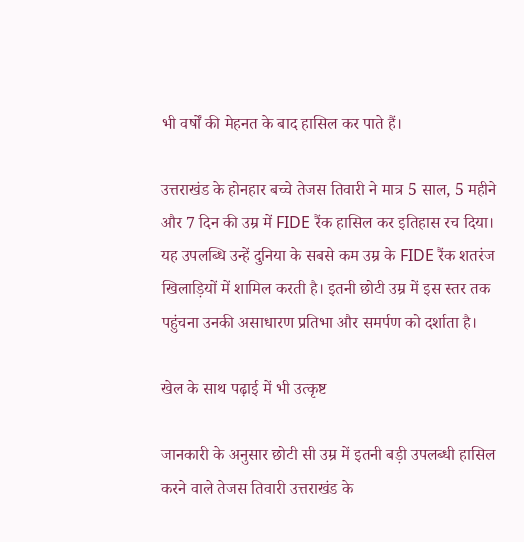भी वर्षों की मेहनत के बाद हासिल कर पाते हैं।

उत्तराखंड के होनहार बच्चे तेजस तिवारी ने मात्र 5 साल, 5 महीने और 7 दिन की उम्र में FIDE रैंक हासिल कर इतिहास रच दिया। यह उपलब्धि उन्हें दुनिया के सबसे कम उम्र के FIDE रैंक शतरंज खिलाड़ियों में शामिल करती है। इतनी छोटी उम्र में इस स्तर तक पहुंचना उनकी असाधारण प्रतिभा और समर्पण को दर्शाता है।

खेल के साथ पढ़ाई में भी उत्कृष्ट

जानकारी के अनुसार छोटी सी उम्र में इतनी बड़ी उपलब्धी हासिल करने वाले तेजस तिवारी उत्तराखंड के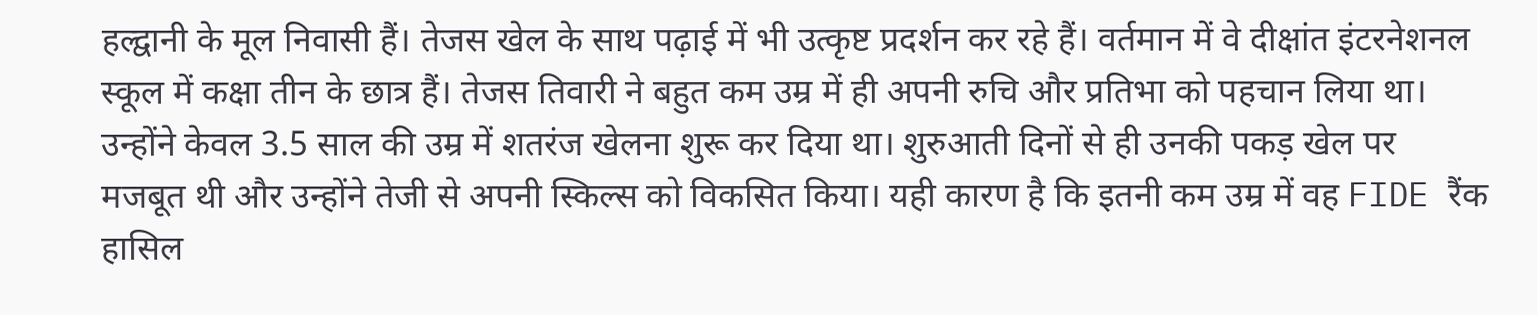हल्द्वानी के मूल निवासी हैं। तेजस खेल के साथ पढ़ाई में भी उत्कृष्ट प्रदर्शन कर रहे हैं। वर्तमान में वे दीक्षांत इंटरनेशनल स्कूल में कक्षा तीन के छात्र हैं। तेजस तिवारी ने बहुत कम उम्र में ही अपनी रुचि और प्रतिभा को पहचान लिया था। उन्होंने केवल 3.5 साल की उम्र में शतरंज खेलना शुरू कर दिया था। शुरुआती दिनों से ही उनकी पकड़ खेल पर मजबूत थी और उन्होंने तेजी से अपनी स्किल्स को विकसित किया। यही कारण है कि इतनी कम उम्र में वह FIDE रैंक हासिल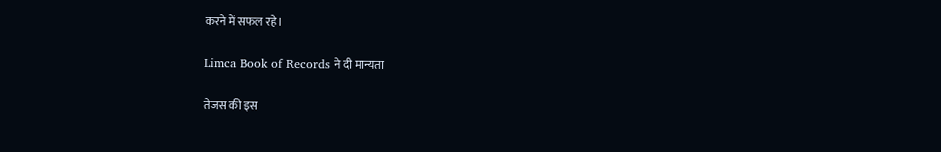करने में सफल रहे।

Limca Book of Records ने दी मान्यता

तेजस की इस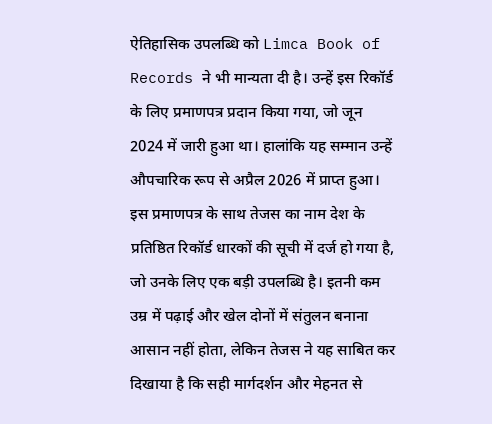ऐतिहासिक उपलब्धि को Limca Book of Records ने भी मान्यता दी है। उन्हें इस रिकॉर्ड के लिए प्रमाणपत्र प्रदान किया गया, जो जून 2024 में जारी हुआ था। हालांकि यह सम्मान उन्हें औपचारिक रूप से अप्रैल 2026 में प्राप्त हुआ। इस प्रमाणपत्र के साथ तेजस का नाम देश के प्रतिष्ठित रिकॉर्ड धारकों की सूची में दर्ज हो गया है, जो उनके लिए एक बड़ी उपलब्धि है। इतनी कम उम्र में पढ़ाई और खेल दोनों में संतुलन बनाना आसान नहीं होता, लेकिन तेजस ने यह साबित कर दिखाया है कि सही मार्गदर्शन और मेहनत से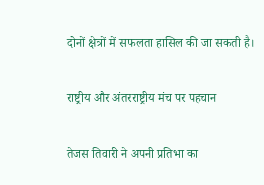दोनों क्षेत्रों में सफलता हासिल की जा सकती है।

राष्ट्रीय और अंतरराष्ट्रीय मंच पर पहचान

तेजस तिवारी ने अपनी प्रतिभा का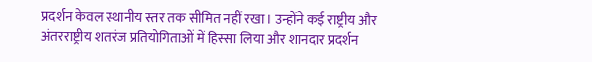प्रदर्शन केवल स्थानीय स्तर तक सीमित नहीं रखा। उन्होंने कई राष्ट्रीय और अंतरराष्ट्रीय शतरंज प्रतियोगिताओं में हिस्सा लिया और शानदार प्रदर्शन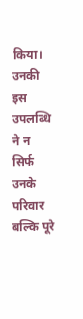किया। उनकी इस उपलब्धि ने न सिर्फ उनके परिवार बल्कि पूरे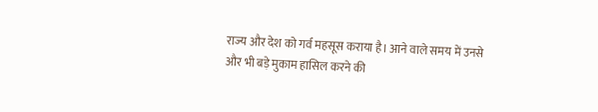राज्य और देश को गर्व महसूस कराया है। आने वाले समय में उनसे और भी बड़े मुकाम हासिल करने की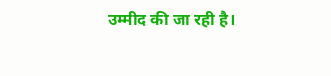उम्मीद की जा रही है।